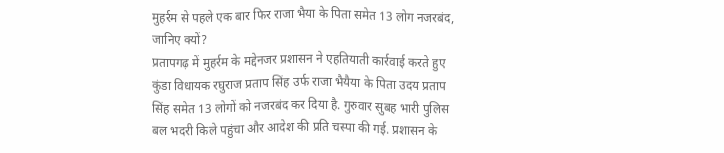मुहर्रम से पहले एक बार फिर राजा भैया के पिता समेत 13 लोग नजरबंद, जानिए क्यों?
प्रतापगढ़ में मुहर्रम के मद्देनजर प्रशासन ने एहतियाती कार्रवाई करते हुए कुंडा विधायक रघुराज प्रताप सिंह उर्फ राजा भैयैया के पिता उदय प्रताप सिंह समेत 13 लोगों को नजरबंद कर दिया है. गुरुवार सुबह भारी पुलिस बल भदरी किले पहुंचा और आदेश की प्रति चस्पा की गई. प्रशासन के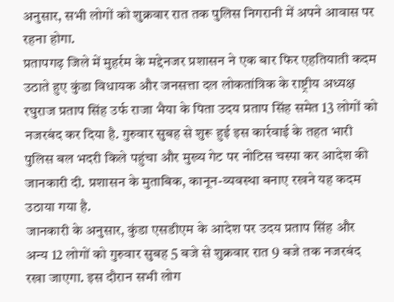अनुसार, सभी लोगों को शुक्रवार रात तक पुलिस निगरानी में अपने आवास पर रहना होगा.
प्रतापगढ़ जिले में मुहर्रम के मद्देनजर प्रशासन ने एक बार फिर एहतियाती कदम उठाते हुए कुंडा विधायक और जनसत्ता दल लोकतांत्रिक के राष्ट्रीय अध्यक्ष रघुराज प्रताप सिंह उर्फ राजा भैया के पिता उदय प्रताप सिंह समेत 13 लोगों को नजरबंद कर दिया है. गुरुवार सुबह से शुरू हुई इस कार्रवाई के तहत भारी पुलिस बल भदरी किले पहुंचा और मुख्य गेट पर नोटिस चस्पा कर आदेश की जानकारी दी. प्रशासन के मुताबिक, कानून-व्यवस्था बनाए रखने यह कदम उठाया गया है.
जानकारी के अनुसार, कुंडा एसडीएम के आदेश पर उदय प्रताप सिंह और अन्य 12 लोगों को गुरुवार सुबह 5 बजे से शुक्रवार रात 9 बजे तक नजरबंद रखा जाएगा. इस दौरान सभी लोग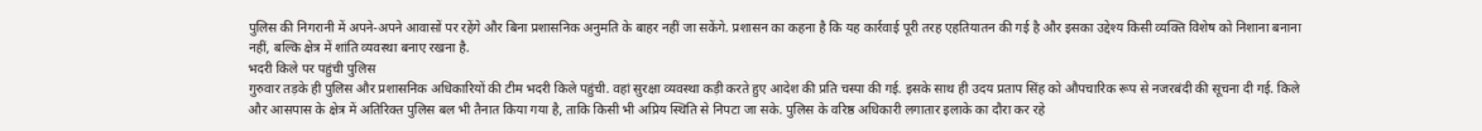पुलिस की निगरानी में अपने-अपने आवासों पर रहेंगे और बिना प्रशासनिक अनुमति के बाहर नहीं जा सकेंगे. प्रशासन का कहना है कि यह कार्रवाई पूरी तरह एहतियातन की गई है और इसका उद्देश्य किसी व्यक्ति विशेष को निशाना बनाना नहीं, बल्कि क्षेत्र में शांति व्यवस्था बनाए रखना है.
भदरी किले पर पहुंची पुलिस
गुरुवार तड़के ही पुलिस और प्रशासनिक अधिकारियों की टीम भदरी किले पहुंची. वहां सुरक्षा व्यवस्था कड़ी करते हुए आदेश की प्रति चस्पा की गई. इसके साथ ही उदय प्रताप सिंह को औपचारिक रूप से नजरबंदी की सूचना दी गई. किले और आसपास के क्षेत्र में अतिरिक्त पुलिस बल भी तैनात किया गया है, ताकि किसी भी अप्रिय स्थिति से निपटा जा सके. पुलिस के वरिष्ठ अधिकारी लगातार इलाके का दौरा कर रहे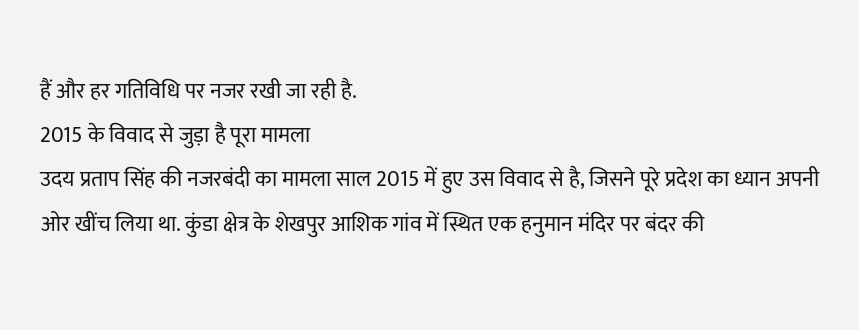हैं और हर गतिविधि पर नजर रखी जा रही है.
2015 के विवाद से जुड़ा है पूरा मामला
उदय प्रताप सिंह की नजरबंदी का मामला साल 2015 में हुए उस विवाद से है, जिसने पूरे प्रदेश का ध्यान अपनी ओर खींच लिया था. कुंडा क्षेत्र के शेखपुर आशिक गांव में स्थित एक हनुमान मंदिर पर बंदर की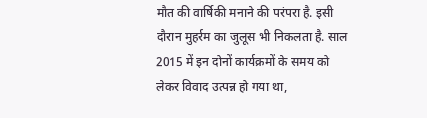मौत की वार्षिकी मनाने की परंपरा है. इसी दौरान मुहर्रम का जुलूस भी निकलता है. साल 2015 में इन दोनों कार्यक्रमों के समय को लेकर विवाद उत्पन्न हो गया था,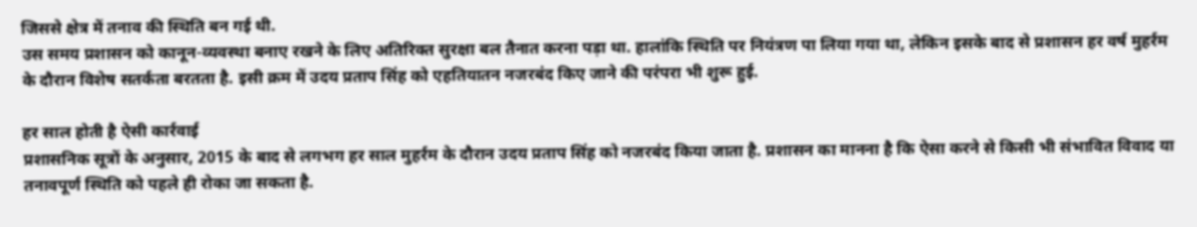जिससे क्षेत्र में तनाव की स्थिति बन गई थी.
उस समय प्रशासन को कानून-व्यवस्था बनाए रखने के लिए अतिरिक्त सुरक्षा बल तैनात करना पड़ा था. हालांकि स्थिति पर नियंत्रण पा लिया गया था, लेकिन इसके बाद से प्रशासन हर वर्ष मुहर्रम के दौरान विशेष सतर्कता बरतता है. इसी क्रम में उदय प्रताप सिंह को एहतियातन नजरबंद किए जाने की परंपरा भी शुरू हुई.

हर साल होती है ऐसी कार्रवाई
प्रशासनिक सूत्रों के अनुसार, 2015 के बाद से लगभग हर साल मुहर्रम के दौरान उदय प्रताप सिंह को नजरबंद किया जाता है. प्रशासन का मानना है कि ऐसा करने से किसी भी संभावित विवाद या तनावपूर्ण स्थिति को पहले ही रोका जा सकता है.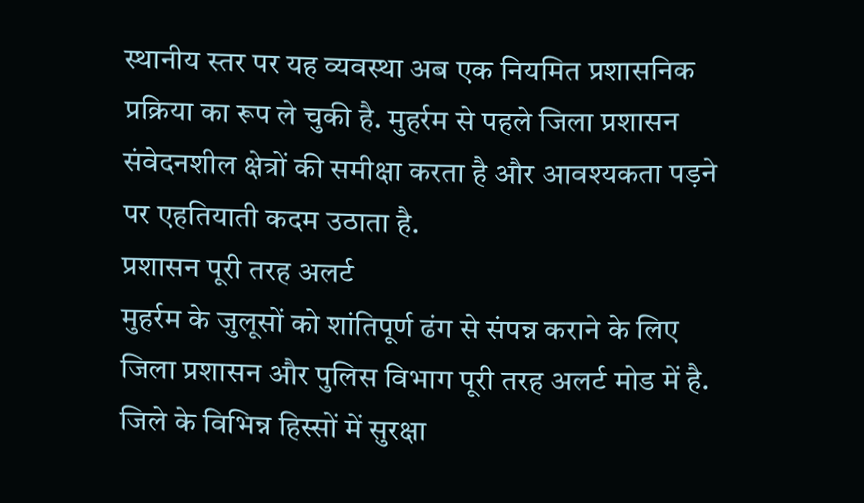स्थानीय स्तर पर यह व्यवस्था अब एक नियमित प्रशासनिक प्रक्रिया का रूप ले चुकी है. मुहर्रम से पहले जिला प्रशासन संवेदनशील क्षेत्रों की समीक्षा करता है और आवश्यकता पड़ने पर एहतियाती कदम उठाता है.
प्रशासन पूरी तरह अलर्ट
मुहर्रम के जुलूसों को शांतिपूर्ण ढंग से संपन्न कराने के लिए जिला प्रशासन और पुलिस विभाग पूरी तरह अलर्ट मोड में है. जिले के विभिन्न हिस्सों में सुरक्षा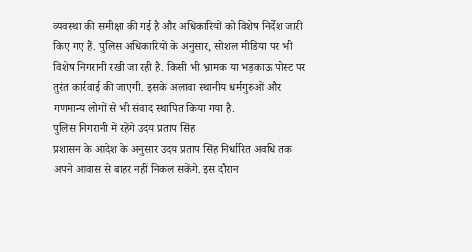व्यवस्था की समीक्षा की गई है और अधिकारियों को विशेष निर्देश जारी किए गए हैं. पुलिस अधिकारियों के अनुसार, सोशल मीडिया पर भी विशेष निगरानी रखी जा रही है. किसी भी भ्रामक या भड़काऊ पोस्ट पर तुरंत कार्रवाई की जाएगी. इसके अलावा स्थानीय धर्मगुरुओं और गणमान्य लोगों से भी संवाद स्थापित किया गया है.
पुलिस निगरानी में रहेंगे उदय प्रताप सिंह
प्रशासन के आदेश के अनुसार उदय प्रताप सिंह निर्धारित अवधि तक अपने आवास से बाहर नहीं निकल सकेंगे. इस दौरान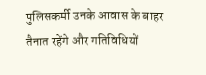पुलिसकर्मी उनके आवास के बाहर तैनात रहेंगे और गतिविधियों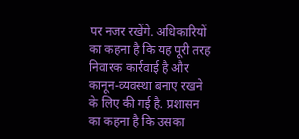पर नजर रखेंगे. अधिकारियों का कहना है कि यह पूरी तरह निवारक कार्रवाई है और कानून-व्यवस्था बनाए रखने के लिए की गई है. प्रशासन का कहना है कि उसका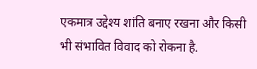एकमात्र उद्देश्य शांति बनाए रखना और किसी भी संभावित विवाद को रोकना है.